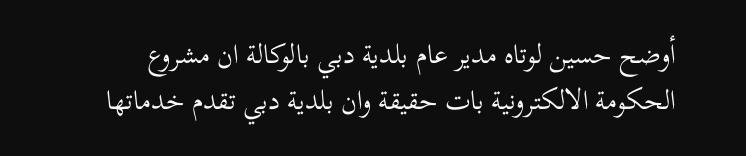أوضح حسين لوتاه مدير عام بلدية دبي بالوكالة ان مشروع الحكومة الالكترونية بات حقيقة وان بلدية دبي تقدم خدماتها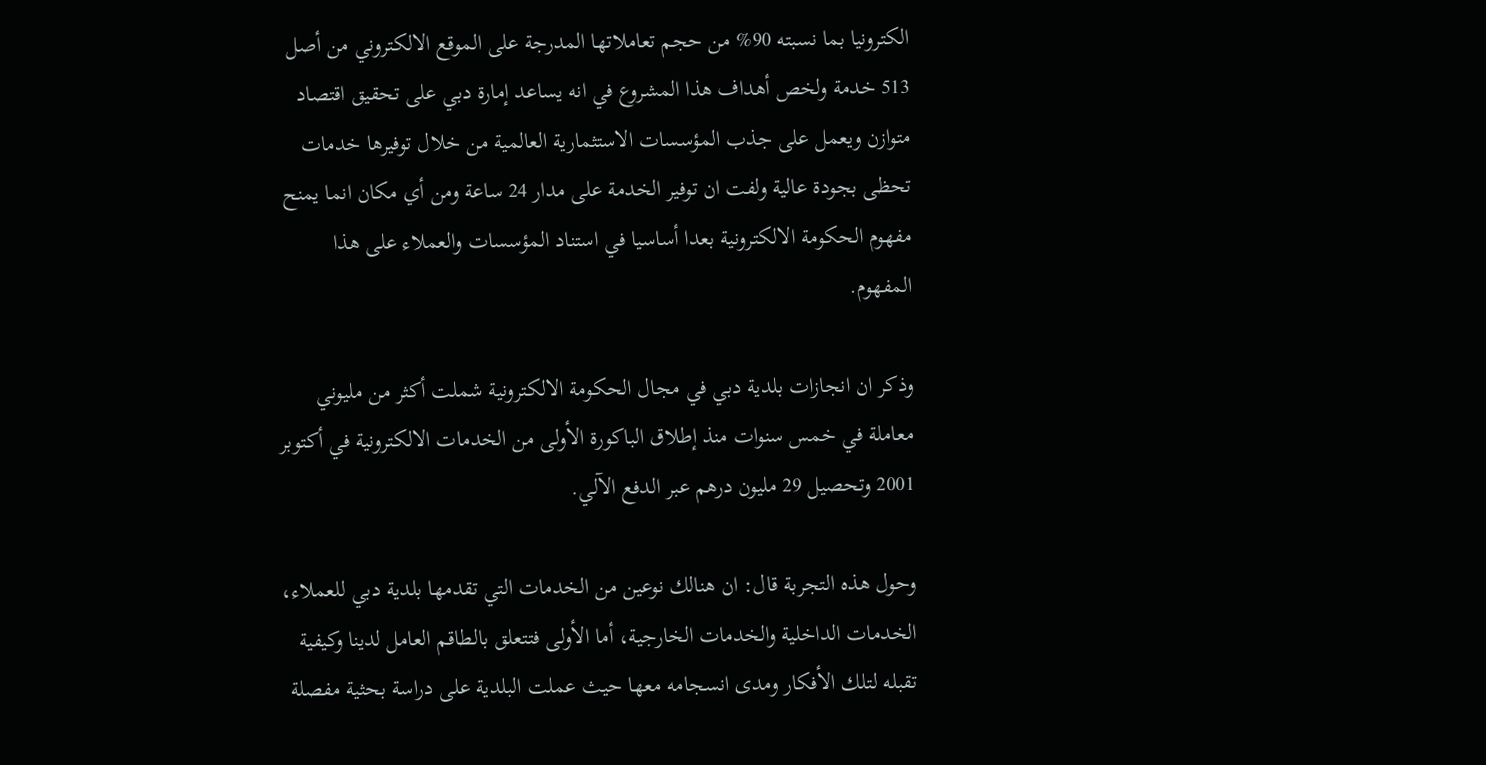الكترونيا بما نسبته 90% من حجم تعاملاتها المدرجة على الموقع الالكتروني من أصل 513 خدمة ولخص أهداف هذا المشروع في انه يساعد إمارة دبي على تحقيق اقتصاد متوازن ويعمل على جذب المؤسسات الاستثمارية العالمية من خلال توفيرها خدمات تحظى بجودة عالية ولفت ان توفير الخدمة على مدار 24 ساعة ومن أي مكان انما يمنح مفهوم الحكومة الالكترونية بعدا أساسيا في استناد المؤسسات والعملاء على هذا المفهوم.

وذكر ان انجازات بلدية دبي في مجال الحكومة الالكترونية شملت أكثر من مليوني معاملة في خمس سنوات منذ إطلاق الباكورة الأولى من الخدمات الالكترونية في أكتوبر 2001 وتحصيل 29 مليون درهم عبر الدفع الآلي.

وحول هذه التجربة قال: ان هنالك نوعين من الخدمات التي تقدمها بلدية دبي للعملاء، الخدمات الداخلية والخدمات الخارجية، أما الأولى فتتعلق بالطاقم العامل لدينا وكيفية تقبله لتلك الأفكار ومدى انسجامه معها حيث عملت البلدية على دراسة بحثية مفصلة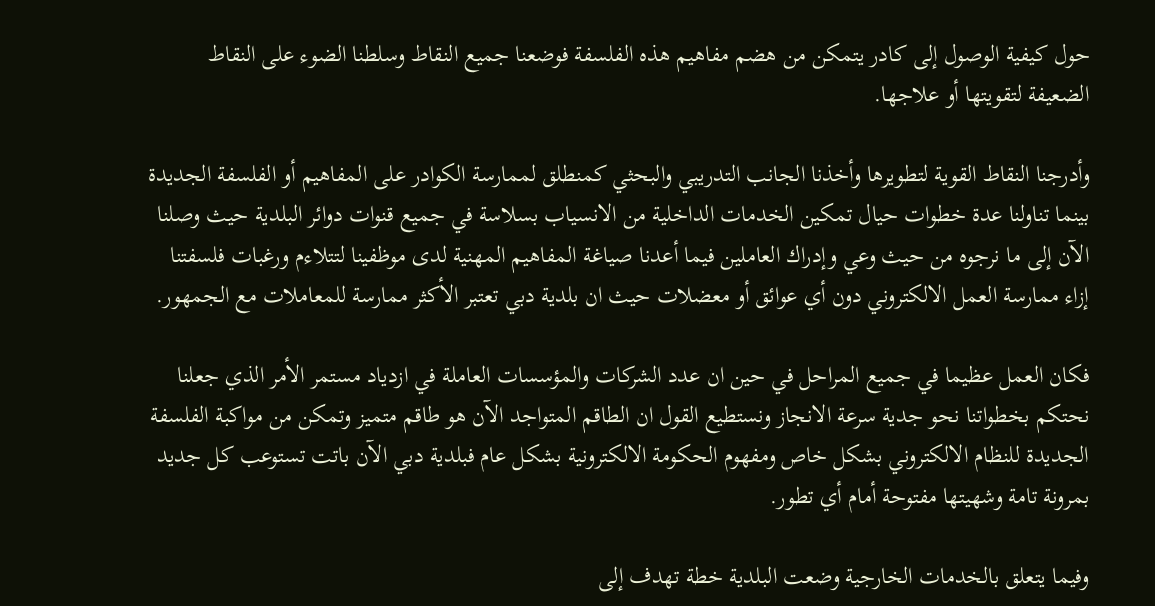حول كيفية الوصول إلى كادر يتمكن من هضم مفاهيم هذه الفلسفة فوضعنا جميع النقاط وسلطنا الضوء على النقاط الضعيفة لتقويتها أو علاجها.

وأدرجنا النقاط القوية لتطويرها وأخذنا الجانب التدريبي والبحثي كمنطلق لممارسة الكوادر على المفاهيم أو الفلسفة الجديدة بينما تناولنا عدة خطوات حيال تمكين الخدمات الداخلية من الانسياب بسلاسة في جميع قنوات دوائر البلدية حيث وصلنا الآن إلى ما نرجوه من حيث وعي وإدراك العاملين فيما أعدنا صياغة المفاهيم المهنية لدى موظفينا لتتلاءم ورغبات فلسفتنا إزاء ممارسة العمل الالكتروني دون أي عوائق أو معضلات حيث ان بلدية دبي تعتبر الأكثر ممارسة للمعاملات مع الجمهور.

فكان العمل عظيما في جميع المراحل في حين ان عدد الشركات والمؤسسات العاملة في ازدياد مستمر الأمر الذي جعلنا نحتكم بخطواتنا نحو جدية سرعة الانجاز ونستطيع القول ان الطاقم المتواجد الآن هو طاقم متميز وتمكن من مواكبة الفلسفة الجديدة للنظام الالكتروني بشكل خاص ومفهوم الحكومة الالكترونية بشكل عام فبلدية دبي الآن باتت تستوعب كل جديد بمرونة تامة وشهيتها مفتوحة أمام أي تطور.

وفيما يتعلق بالخدمات الخارجية وضعت البلدية خطة تهدف إلى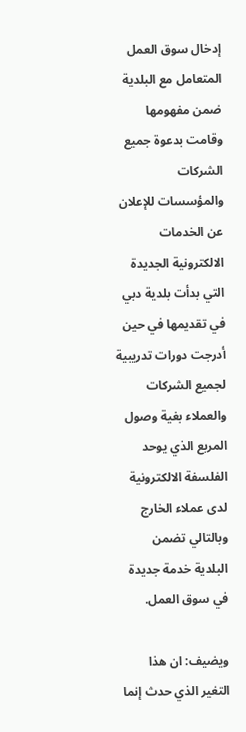إدخال سوق العمل المتعامل مع البلدية ضمن مفهومها وقامت بدعوة جميع الشركات والمؤسسات للإعلان عن الخدمات الالكترونية الجديدة التي بدأت بلدية دبي في تقديمها في حين أدرجت دورات تدريبية لجميع الشركات والعملاء بغية وصول المربع الذي يوحد الفلسفة الالكترونية لدى عملاء الخارج وبالتالي تضمن البلدية خدمة جديدة في سوق العمل.

ويضيف: ان هذا التغير الذي حدث إنما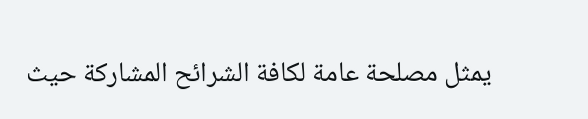يمثل مصلحة عامة لكافة الشرائح المشاركة حيث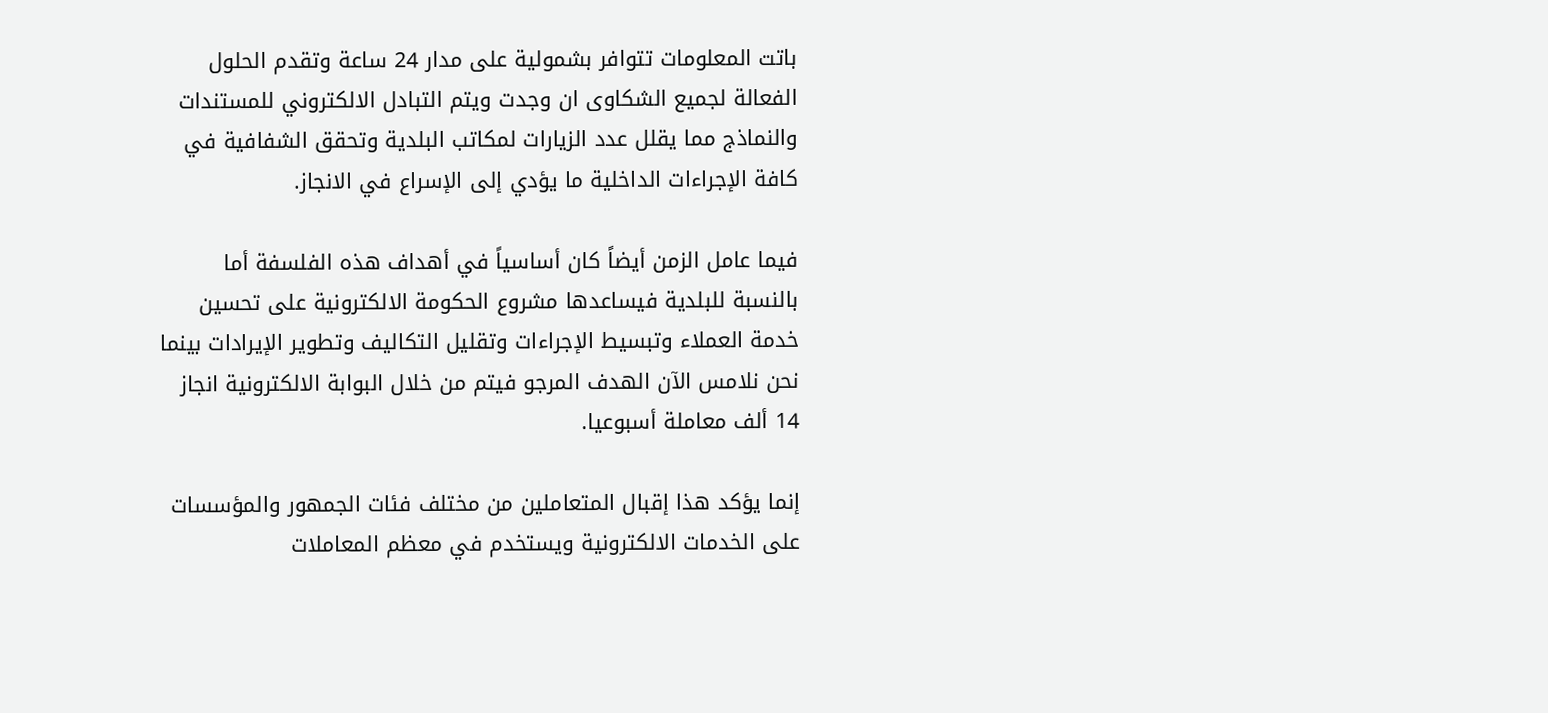باتت المعلومات تتوافر بشمولية على مدار 24 ساعة وتقدم الحلول الفعالة لجميع الشكاوى ان وجدت ويتم التبادل الالكتروني للمستندات والنماذج مما يقلل عدد الزيارات لمكاتب البلدية وتحقق الشفافية في كافة الإجراءات الداخلية ما يؤدي إلى الإسراع في الانجاز.

فيما عامل الزمن أيضاً كان أساسياً في أهداف هذه الفلسفة أما بالنسبة للبلدية فيساعدها مشروع الحكومة الالكترونية على تحسين خدمة العملاء وتبسيط الإجراءات وتقليل التكاليف وتطوير الإيرادات بينما نحن نلامس الآن الهدف المرجو فيتم من خلال البوابة الالكترونية انجاز 14 ألف معاملة أسبوعيا.

إنما يؤكد هذا إقبال المتعاملين من مختلف فئات الجمهور والمؤسسات على الخدمات الالكترونية ويستخدم في معظم المعاملات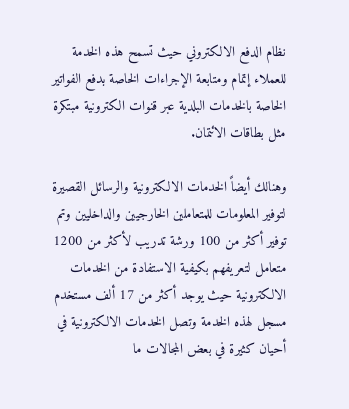نظام الدفع الالكتروني حيث تسمح هذه الخدمة للعملاء إتمام ومتابعة الإجراءات الخاصة بدفع الفواتير الخاصة بالخدمات البلدية عبر قنوات الكترونية مبتكرة مثل بطاقات الائتمان.

وهنالك أيضاً الخدمات الالكترونية والرسائل القصيرة لتوفير المعلومات للمتعاملين الخارجيين والداخليين وتم توفير أكثر من 100 ورشة تدريب لأكثر من 1200 متعامل لتعريفهم بكيفية الاستفادة من الخدمات الالكترونية حيث يوجد أكثر من 17 ألف مستخدم مسجل لهذه الخدمة وتصل الخدمات الالكترونية في أحيان كثيرة في بعض المجالات ما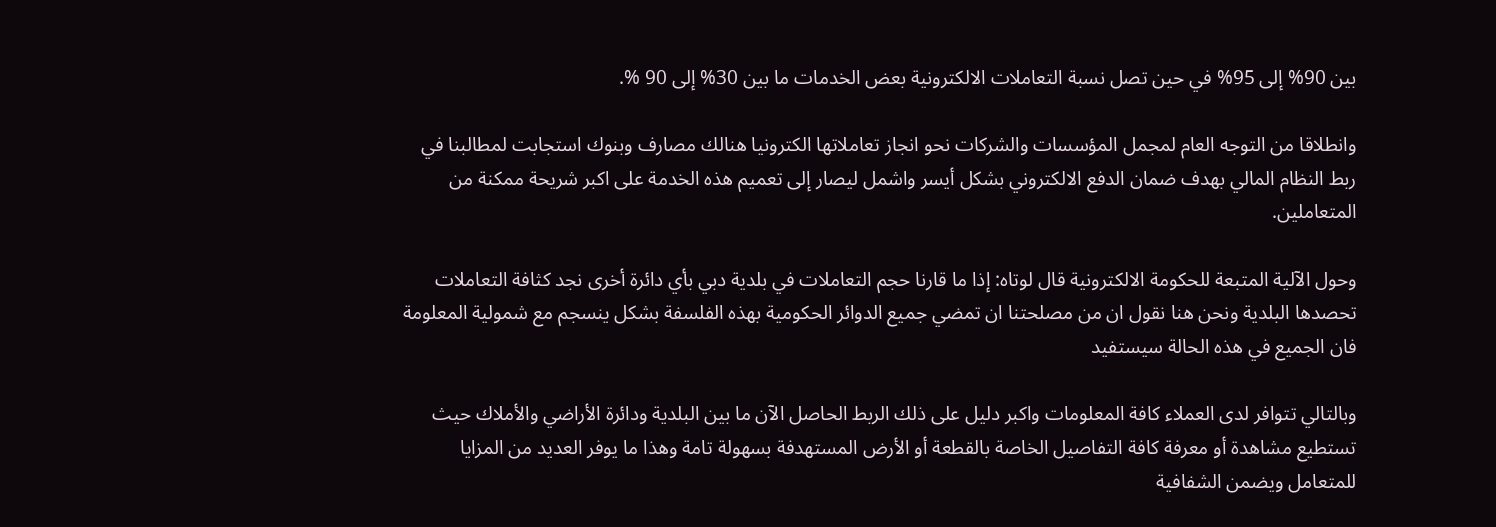بين 90% إلى 95% في حين تصل نسبة التعاملات الالكترونية بعض الخدمات ما بين 30% إلى 90 %.

وانطلاقا من التوجه العام لمجمل المؤسسات والشركات نحو انجاز تعاملاتها الكترونيا هنالك مصارف وبنوك استجابت لمطالبنا في ربط النظام المالي بهدف ضمان الدفع الالكتروني بشكل أيسر واشمل ليصار إلى تعميم هذه الخدمة على اكبر شريحة ممكنة من المتعاملين.

وحول الآلية المتبعة للحكومة الالكترونية قال لوتاه: إذا ما قارنا حجم التعاملات في بلدية دبي بأي دائرة أخرى نجد كثافة التعاملات تحصدها البلدية ونحن هنا نقول ان من مصلحتنا ان تمضي جميع الدوائر الحكومية بهذه الفلسفة بشكل ينسجم مع شمولية المعلومة فان الجميع في هذه الحالة سيستفيد

وبالتالي تتوافر لدى العملاء كافة المعلومات واكبر دليل على ذلك الربط الحاصل الآن ما بين البلدية ودائرة الأراضي والأملاك حيث تستطيع مشاهدة أو معرفة كافة التفاصيل الخاصة بالقطعة أو الأرض المستهدفة بسهولة تامة وهذا ما يوفر العديد من المزايا للمتعامل ويضمن الشفافية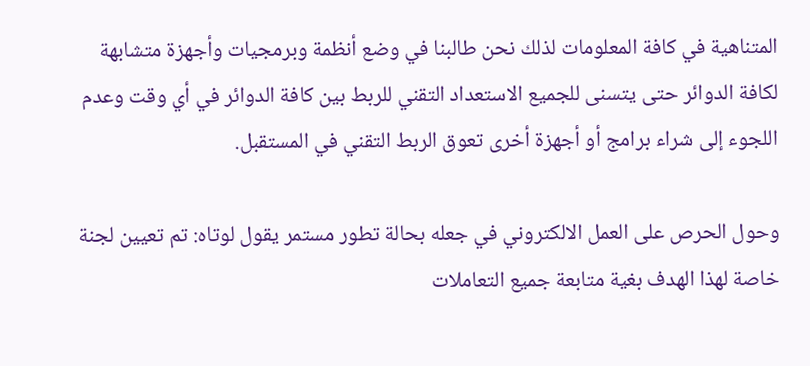المتناهية في كافة المعلومات لذلك نحن طالبنا في وضع أنظمة وبرمجيات وأجهزة متشابهة لكافة الدوائر حتى يتسنى للجميع الاستعداد التقني للربط بين كافة الدوائر في أي وقت وعدم اللجوء إلى شراء برامج أو أجهزة أخرى تعوق الربط التقني في المستقبل.

وحول الحرص على العمل الالكتروني في جعله بحالة تطور مستمر يقول لوتاه: تم تعيين لجنة خاصة لهذا الهدف بغية متابعة جميع التعاملات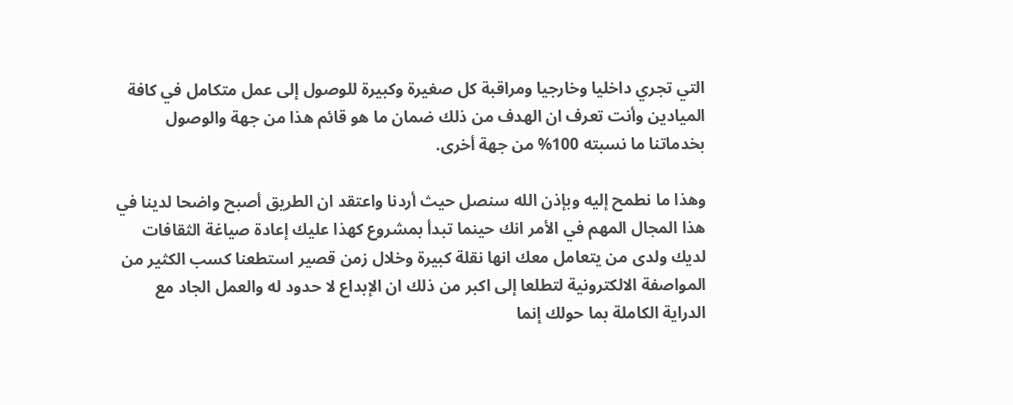التي تجري داخليا وخارجيا ومراقبة كل صغيرة وكبيرة للوصول إلى عمل متكامل في كافة الميادين وأنت تعرف ان الهدف من ذلك ضمان ما هو قائم هذا من جهة والوصول بخدماتنا ما نسبته 100% من جهة أخرى.

وهذا ما نطمح إليه وبإذن الله سنصل حيث أردنا واعتقد ان الطريق أصبح واضحا لدينا في هذا المجال المهم في الأمر انك حينما تبدأ بمشروع كهذا عليك إعادة صياغة الثقافات لديك ولدى من يتعامل معك انها نقلة كبيرة وخلال زمن قصير استطعنا كسب الكثير من المواصفة الالكترونية لتطلعا إلى اكبر من ذلك ان الإبداع لا حدود له والعمل الجاد مع الدراية الكاملة بما حولك إنما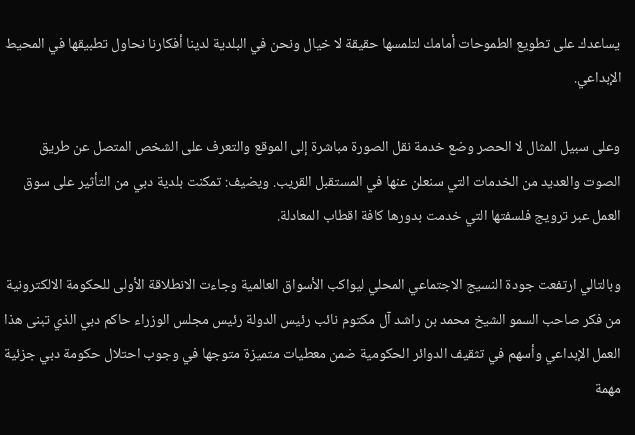يساعدك على تطويع الطموحات أمامك لتلمسها حقيقة لا خيال ونحن في البلدية لدينا أفكارنا نحاول تطبيقها في المحيط الإبداعي.

وعلى سبيل المثال لا الحصر وضع خدمة نقل الصورة مباشرة إلى الموقع والتعرف على الشخص المتصل عن طريق الصوت والعديد من الخدمات التي سنعلن عنها في المستقبل القريب. ويضيف: تمكنت بلدية دبي من التأثير على سوق العمل عبر ترويج فلسفتها التي خدمت بدورها كافة اقطاب المعادلة.

وبالتالي ارتفعت جودة النسيج الاجتماعي المحلي ليواكب الأسواق العالمية وجاءت الانطلاقة الأولى للحكومة الالكترونية من فكر صاحب السمو الشيخ محمد بن راشد آل مكتوم نائب رئيس الدولة رئيس مجلس الوزراء حاكم دبي الذي تبنى هذا العمل الإبداعي وأسهم في تثقيف الدوائر الحكومية ضمن معطيات متميزة متوجها في وجوب احتلال حكومة دبي جزئية مهمة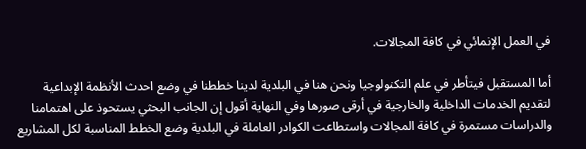في العمل الإنمائي في كافة المجالات.

أما المستقبل فيتأطر في علم التكنولوجيا ونحن هنا في البلدية لدينا خططنا في وضع احدث الأنظمة الإبداعية لتقديم الخدمات الداخلية والخارجية في أرقى صورها وفي النهاية أقول إن الجانب البحثي يستحوذ على اهتمامنا والدراسات مستمرة في كافة المجالات واستطاعت الكوادر العاملة في البلدية وضع الخطط المناسبة لكل المشاريع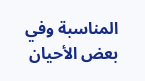المناسبة وفي بعض الأحيان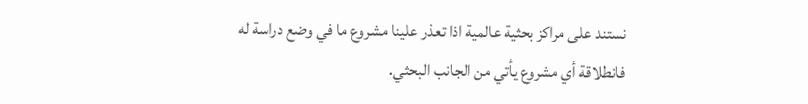نستند على مراكز بحثية عالمية اذا تعذر علينا مشروع ما في وضع دراسة له فانطلاقة أي مشروع يأتي من الجانب البحثي.